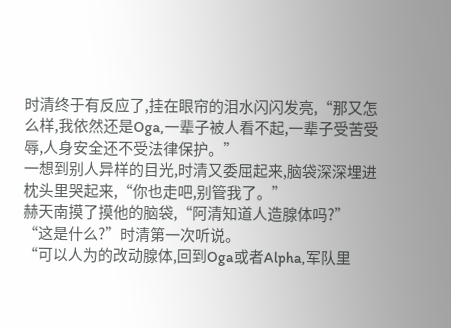时清终于有反应了,挂在眼帘的泪水闪闪发亮,“那又怎么样,我依然还是Oga,一辈子被人看不起,一辈子受苦受辱,人身安全还不受法律保护。”
一想到别人异样的目光,时清又委屈起来,脑袋深深埋进枕头里哭起来,“你也走吧,别管我了。”
赫天南摸了摸他的脑袋,“阿清知道人造腺体吗?”
“这是什么?”时清第一次听说。
“可以人为的改动腺体,回到Oga或者Alpha,军队里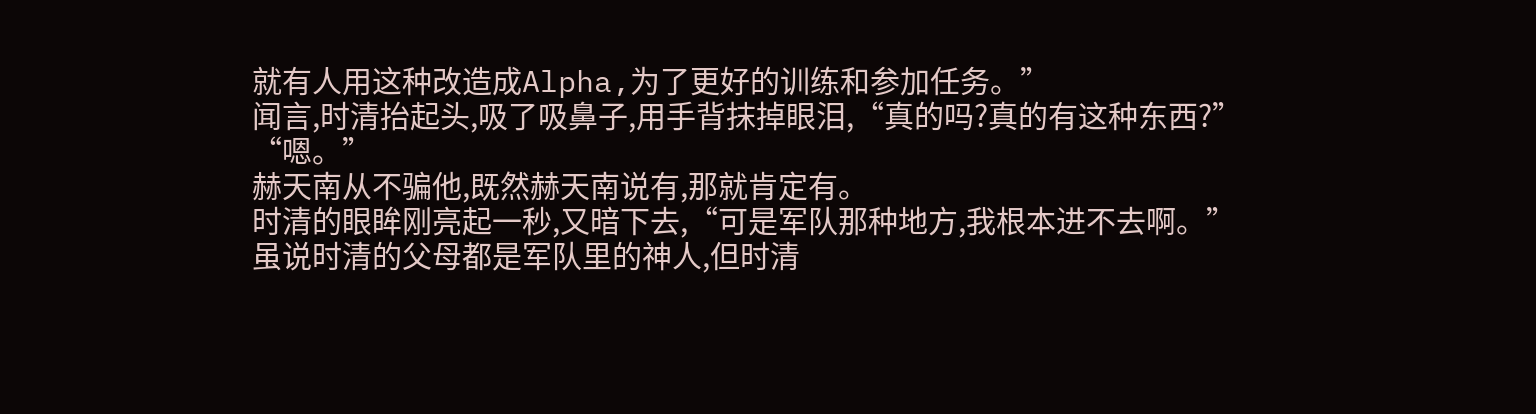就有人用这种改造成Alpha,为了更好的训练和参加任务。”
闻言,时清抬起头,吸了吸鼻子,用手背抹掉眼泪,“真的吗?真的有这种东西?”
“嗯。”
赫天南从不骗他,既然赫天南说有,那就肯定有。
时清的眼眸刚亮起一秒,又暗下去,“可是军队那种地方,我根本进不去啊。”
虽说时清的父母都是军队里的神人,但时清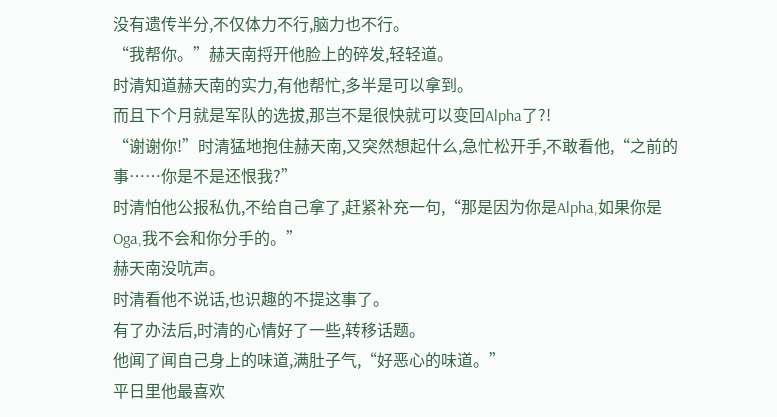没有遗传半分,不仅体力不行,脑力也不行。
“我帮你。”赫天南捋开他脸上的碎发,轻轻道。
时清知道赫天南的实力,有他帮忙,多半是可以拿到。
而且下个月就是军队的选拔,那岂不是很快就可以变回Alpha了?!
“谢谢你!”时清猛地抱住赫天南,又突然想起什么,急忙松开手,不敢看他,“之前的事……你是不是还恨我?”
时清怕他公报私仇,不给自己拿了,赶紧补充一句,“那是因为你是Alpha,如果你是Oga,我不会和你分手的。”
赫天南没吭声。
时清看他不说话,也识趣的不提这事了。
有了办法后,时清的心情好了一些,转移话题。
他闻了闻自己身上的味道,满肚子气,“好恶心的味道。”
平日里他最喜欢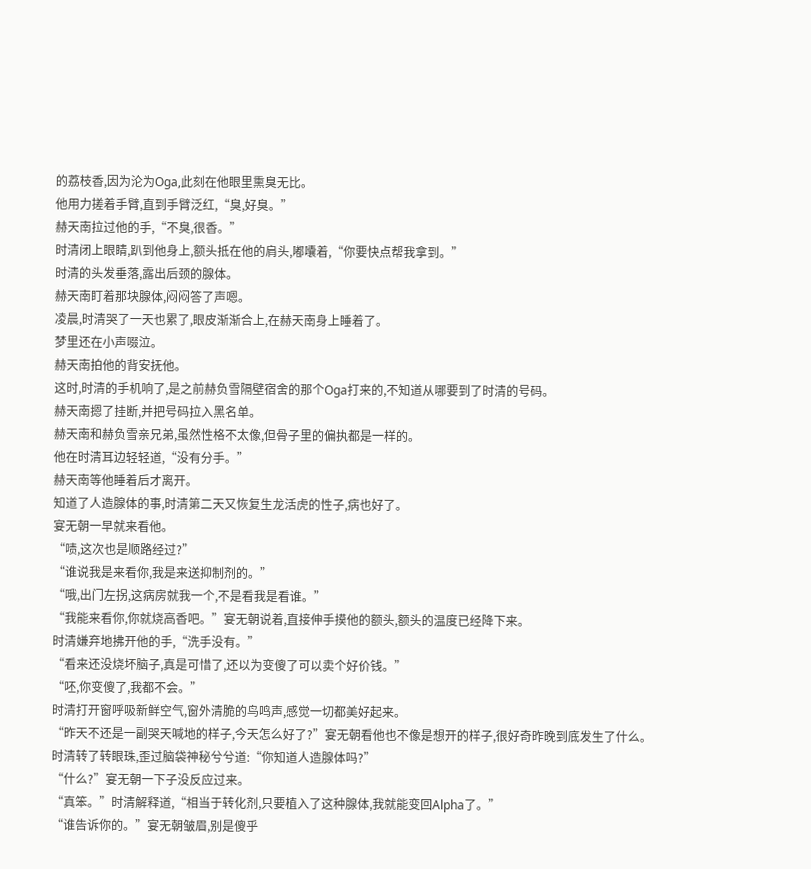的荔枝香,因为沦为Oga,此刻在他眼里熏臭无比。
他用力搓着手臂,直到手臂泛红,“臭,好臭。”
赫天南拉过他的手,“不臭,很香。”
时清闭上眼睛,趴到他身上,额头抵在他的肩头,嘟囔着,“你要快点帮我拿到。”
时清的头发垂落,露出后颈的腺体。
赫天南盯着那块腺体,闷闷答了声嗯。
凌晨,时清哭了一天也累了,眼皮渐渐合上,在赫天南身上睡着了。
梦里还在小声啜泣。
赫天南拍他的背安抚他。
这时,时清的手机响了,是之前赫负雪隔壁宿舍的那个Oga打来的,不知道从哪要到了时清的号码。
赫天南摁了挂断,并把号码拉入黑名单。
赫天南和赫负雪亲兄弟,虽然性格不太像,但骨子里的偏执都是一样的。
他在时清耳边轻轻道,“没有分手。”
赫天南等他睡着后才离开。
知道了人造腺体的事,时清第二天又恢复生龙活虎的性子,病也好了。
宴无朝一早就来看他。
“啧,这次也是顺路经过?”
“谁说我是来看你,我是来送抑制剂的。”
“哦,出门左拐,这病房就我一个,不是看我是看谁。”
“我能来看你,你就烧高香吧。”宴无朝说着,直接伸手摸他的额头,额头的温度已经降下来。
时清嫌弃地拂开他的手,“洗手没有。”
“看来还没烧坏脑子,真是可惜了,还以为变傻了可以卖个好价钱。”
“呸,你变傻了,我都不会。”
时清打开窗呼吸新鲜空气,窗外清脆的鸟鸣声,感觉一切都美好起来。
“昨天不还是一副哭天喊地的样子,今天怎么好了?”宴无朝看他也不像是想开的样子,很好奇昨晚到底发生了什么。
时清转了转眼珠,歪过脑袋神秘兮兮道:“你知道人造腺体吗?”
“什么?”宴无朝一下子没反应过来。
“真笨。”时清解释道,“相当于转化剂,只要植入了这种腺体,我就能变回Alpha了。”
“谁告诉你的。”宴无朝皱眉,别是傻乎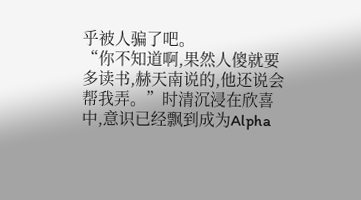乎被人骗了吧。
“你不知道啊,果然人傻就要多读书,赫天南说的,他还说会帮我弄。”时清沉浸在欣喜中,意识已经飘到成为Alpha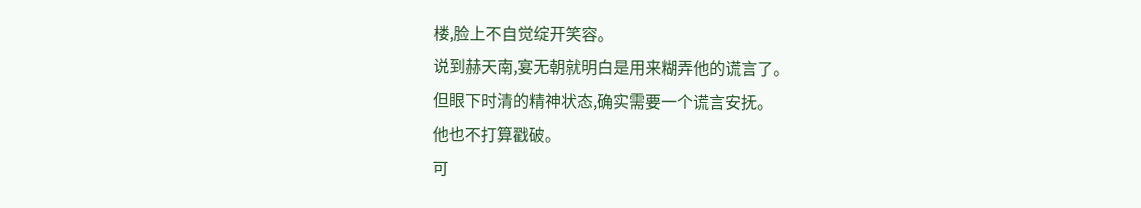楼,脸上不自觉绽开笑容。
说到赫天南,宴无朝就明白是用来糊弄他的谎言了。
但眼下时清的精神状态,确实需要一个谎言安抚。
他也不打算戳破。
可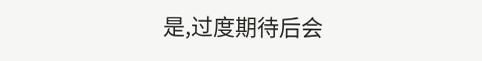是,过度期待后会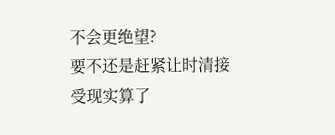不会更绝望?
要不还是赶紧让时清接受现实算了